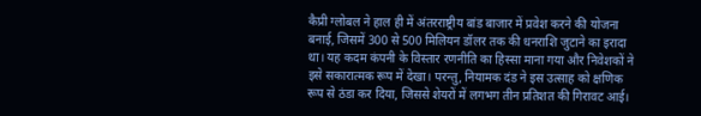कैप्री ग्लोबल ने हाल ही में अंतरराष्ट्रीय बांड बाजार में प्रवेश करने की योजना बनाई, जिसमें 300 से 500 मिलियन डॉलर तक की धनराशि जुटाने का इरादा था। यह कदम कंपनी के विस्तार रणनीति का हिस्सा माना गया और निवेशकों ने इसे सकारात्मक रूप में देखा। परन्तु, नियामक दंड ने इस उत्साह को क्षणिक रूप से ठंडा कर दिया, जिससे शेयरों में लगभग तीन प्रतिशत की गिरावट आई।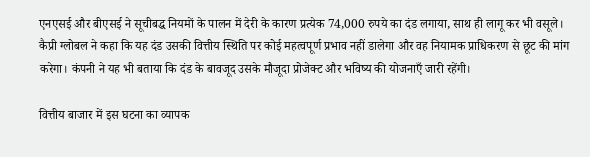एनएसई और बीएसई ने सूचीबद्ध नियमों के पालन में देरी के कारण प्रत्येक 74,000 रुपये का दंड लगाया, साथ ही लागू कर भी वसूले। कैप्री ग्लोबल ने कहा कि यह दंड उसकी वित्तीय स्थिति पर कोई महत्वपूर्ण प्रभाव नहीं डालेगा और वह नियामक प्राधिकरण से छूट की मांग करेगा। कंपनी ने यह भी बताया कि दंड के बावजूद उसके मौजूदा प्रोजेक्ट और भविष्य की योजनाएँ जारी रहेंगी।

वित्तीय बाजार में इस घटना का व्यापक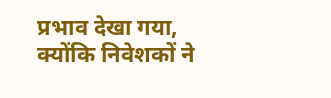प्रभाव देखा गया, क्योंकि निवेशकों ने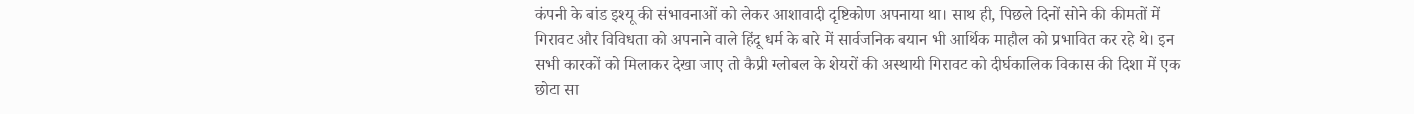कंपनी के बांड इश्यू की संभावनाओं को लेकर आशावादी दृष्टिकोण अपनाया था। साथ ही, पिछले दिनों सोने की कीमतों में गिरावट और विविधता को अपनाने वाले हिंदू धर्म के बारे में सार्वजनिक बयान भी आर्थिक माहौल को प्रभावित कर रहे थे। इन सभी कारकों को मिलाकर देखा जाए तो कैप्री ग्लोबल के शेयरों की अस्थायी गिरावट को दीर्घकालिक विकास की दिशा में एक छोटा सा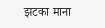झटका माना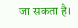जा सकता है।